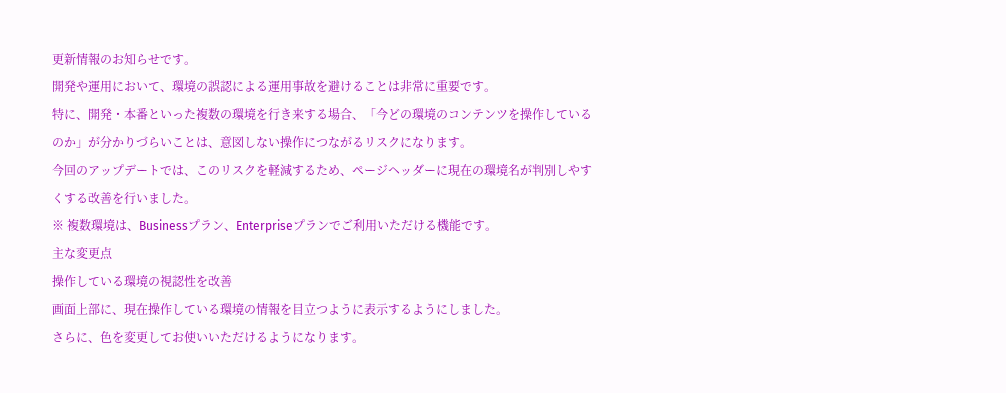更新情報のお知らせです。
開発や運用において、環境の誤認による運用事故を避けることは非常に重要です。
特に、開発・本番といった複数の環境を行き来する場合、「今どの環境のコンテンツを操作しているのか」が分かりづらいことは、意図しない操作につながるリスクになります。
今回のアップデートでは、このリスクを軽減するため、ページヘッダーに現在の環境名が判別しやすくする改善を行いました。
※ 複数環境は、Businessプラン、Enterpriseプランでご利用いただける機能です。
主な変更点
操作している環境の視認性を改善
画面上部に、現在操作している環境の情報を目立つように表示するようにしました。
さらに、色を変更してお使いいただけるようになります。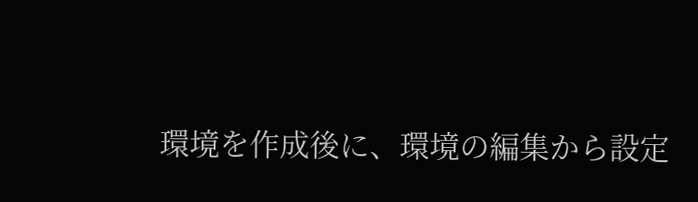環境を作成後に、環境の編集から設定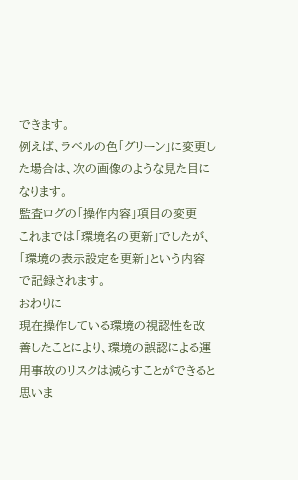できます。
例えば、ラベルの色「グリーン」に変更した場合は、次の画像のような見た目になります。
監査ログの「操作内容」項目の変更
これまでは「環境名の更新」でしたが、「環境の表示設定を更新」という内容で記録されます。
おわりに
現在操作している環境の視認性を改善したことにより、環境の誤認による運用事故のリスクは減らすことができると思いま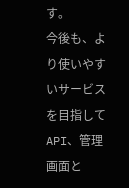す。
今後も、より使いやすいサービスを目指してAPI、管理画面と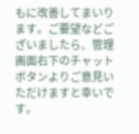もに改善してまいります。ご要望などございましたら、管理画面右下のチャットボタンよりご意見いただけますと幸いです。